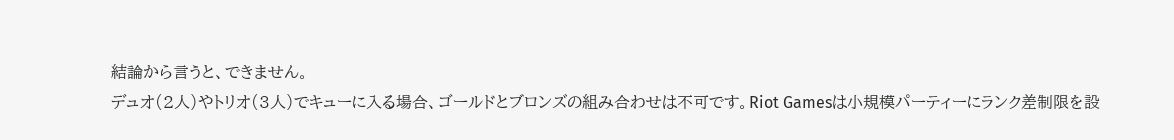結論から言うと、できません。
デュオ(2人)やトリオ(3人)でキューに入る場合、ゴールドとブロンズの組み合わせは不可です。Riot Gamesは小規模パーティーにランク差制限を設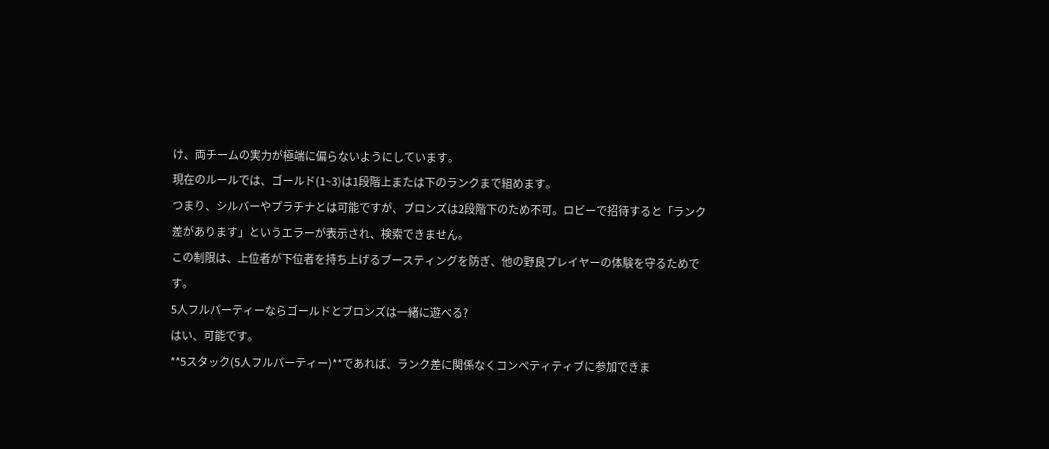け、両チームの実力が極端に偏らないようにしています。
現在のルールでは、ゴールド(1~3)は1段階上または下のランクまで組めます。
つまり、シルバーやプラチナとは可能ですが、ブロンズは2段階下のため不可。ロビーで招待すると「ランク差があります」というエラーが表示され、検索できません。
この制限は、上位者が下位者を持ち上げるブースティングを防ぎ、他の野良プレイヤーの体験を守るためです。
5人フルパーティーならゴールドとブロンズは一緒に遊べる?
はい、可能です。
**5スタック(5人フルパーティー)**であれば、ランク差に関係なくコンペティティブに参加できま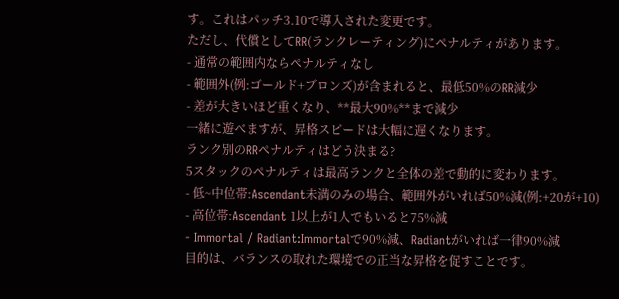す。これはパッチ3.10で導入された変更です。
ただし、代償としてRR(ランクレーティング)にペナルティがあります。
- 通常の範囲内ならペナルティなし
- 範囲外(例:ゴールド+ブロンズ)が含まれると、最低50%のRR減少
- 差が大きいほど重くなり、**最大90%**まで減少
一緒に遊べますが、昇格スピードは大幅に遅くなります。
ランク別のRRペナルティはどう決まる?
5スタックのペナルティは最高ランクと全体の差で動的に変わります。
- 低~中位帯:Ascendant未満のみの場合、範囲外がいれば50%減(例:+20が+10)
- 高位帯:Ascendant 1以上が1人でもいると75%減
- Immortal / Radiant:Immortalで90%減、Radiantがいれば一律90%減
目的は、バランスの取れた環境での正当な昇格を促すことです。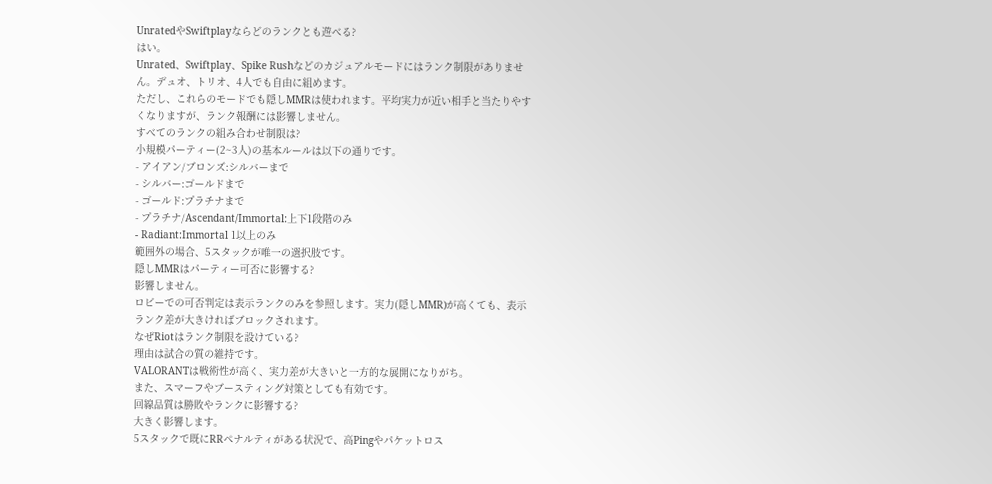UnratedやSwiftplayならどのランクとも遊べる?
はい。
Unrated、Swiftplay、Spike Rushなどのカジュアルモードにはランク制限がありません。デュオ、トリオ、4人でも自由に組めます。
ただし、これらのモードでも隠しMMRは使われます。平均実力が近い相手と当たりやすくなりますが、ランク報酬には影響しません。
すべてのランクの組み合わせ制限は?
小規模パーティー(2~3人)の基本ルールは以下の通りです。
- アイアン/ブロンズ:シルバーまで
- シルバー:ゴールドまで
- ゴールド:プラチナまで
- プラチナ/Ascendant/Immortal:上下1段階のみ
- Radiant:Immortal 1以上のみ
範囲外の場合、5スタックが唯一の選択肢です。
隠しMMRはパーティー可否に影響する?
影響しません。
ロビーでの可否判定は表示ランクのみを参照します。実力(隠しMMR)が高くても、表示ランク差が大きければブロックされます。
なぜRiotはランク制限を設けている?
理由は試合の質の維持です。
VALORANTは戦術性が高く、実力差が大きいと一方的な展開になりがち。
また、スマーフやブースティング対策としても有効です。
回線品質は勝敗やランクに影響する?
大きく影響します。
5スタックで既にRRペナルティがある状況で、高Pingやパケットロス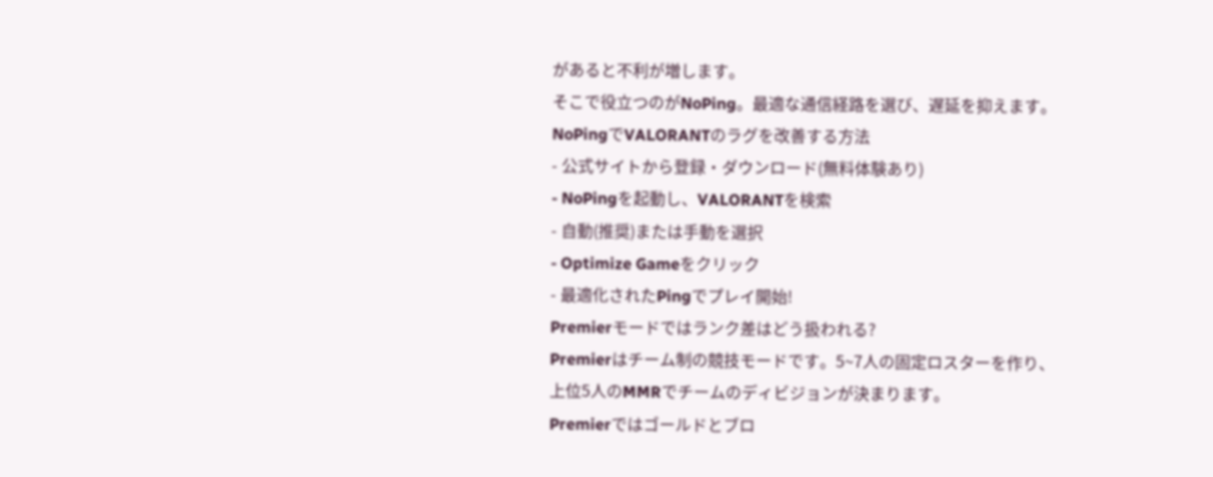があると不利が増します。
そこで役立つのがNoPing。最適な通信経路を選び、遅延を抑えます。
NoPingでVALORANTのラグを改善する方法
- 公式サイトから登録・ダウンロード(無料体験あり)
- NoPingを起動し、VALORANTを検索
- 自動(推奨)または手動を選択
- Optimize Gameをクリック
- 最適化されたPingでプレイ開始!
Premierモードではランク差はどう扱われる?
Premierはチーム制の競技モードです。5~7人の固定ロスターを作り、上位5人のMMRでチームのディビジョンが決まります。
Premierではゴールドとブロ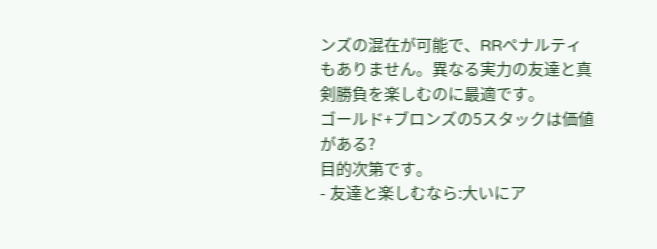ンズの混在が可能で、RRペナルティもありません。異なる実力の友達と真剣勝負を楽しむのに最適です。
ゴールド+ブロンズの5スタックは価値がある?
目的次第です。
- 友達と楽しむなら:大いにア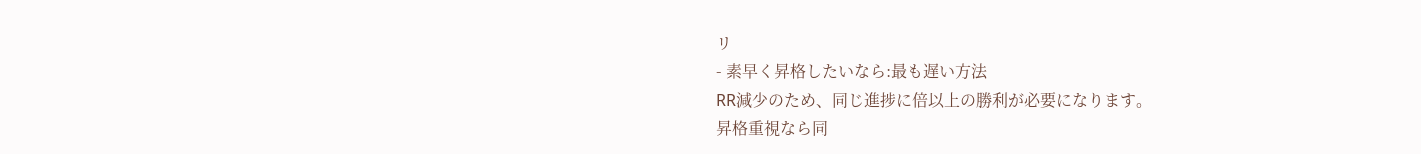リ
- 素早く昇格したいなら:最も遅い方法
RR減少のため、同じ進捗に倍以上の勝利が必要になります。
昇格重視なら同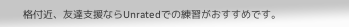格付近、友達支援ならUnratedでの練習がおすすめです。